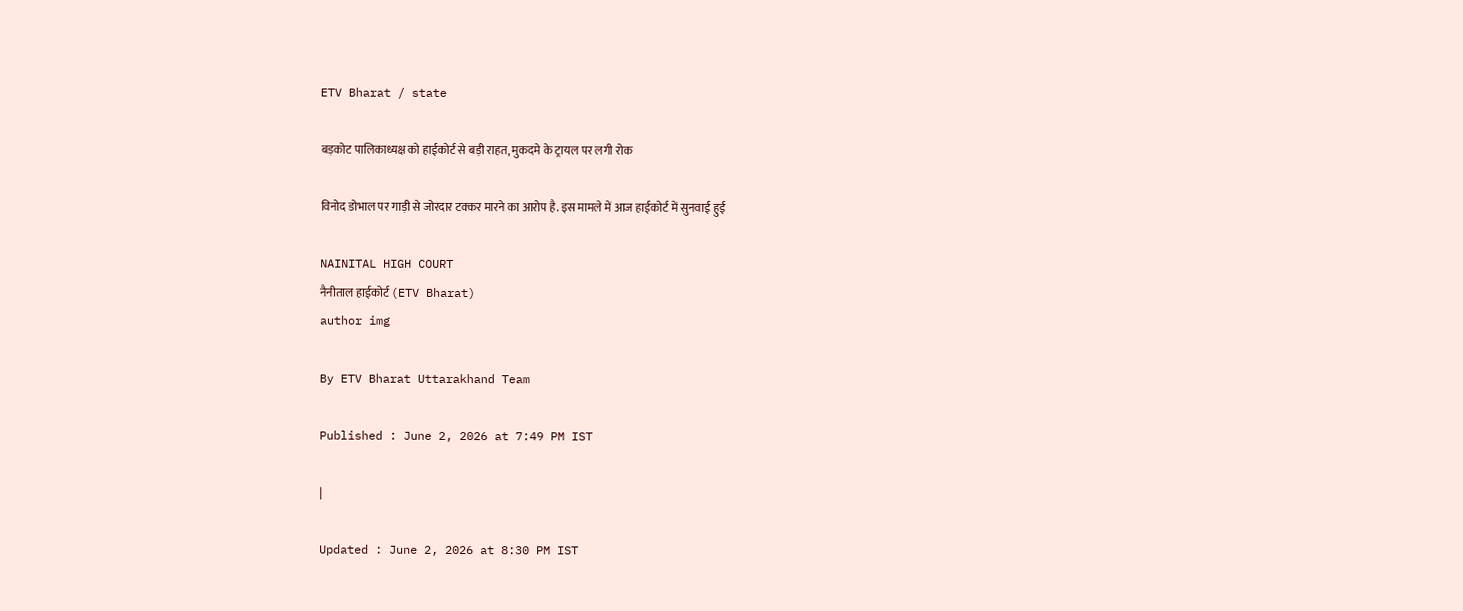ETV Bharat / state

बड़कोट पालिकाध्यक्ष को हाईकोर्ट से बड़ी राहत, मुकदमे के ट्रायल पर लगी रोक

विनोद डोभाल पर गाड़ी से जोरदार टक्कर मारने का आरोप है. इस मामले में आज हाईकोर्ट में सुनवाई हुई

NAINITAL HIGH COURT
नैनीताल हाईकोर्ट (ETV Bharat)
author img

By ETV Bharat Uttarakhand Team

Published : June 2, 2026 at 7:49 PM IST

|

Updated : June 2, 2026 at 8:30 PM IST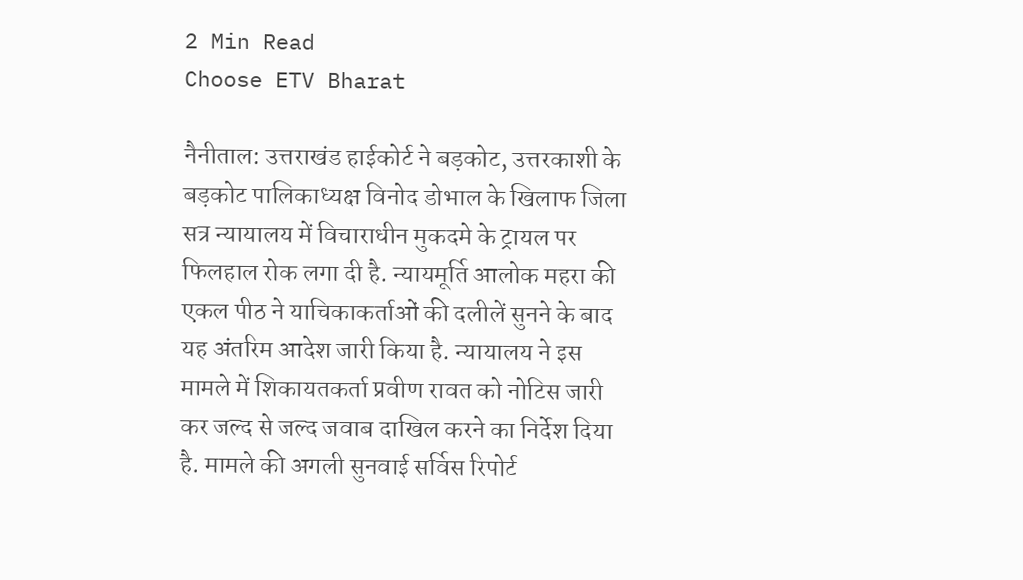2 Min Read
Choose ETV Bharat

नैनीताल: उत्तराखंड हाईकोर्ट ने बड़कोट, उत्तरकाशी के बड़कोट पालिकाध्यक्ष विनोद डोभाल के खिलाफ जिला सत्र न्यायालय में विचाराधीन मुकदमे के ट्रायल पर फिलहाल रोक लगा दी है. न्यायमूर्ति आलोक महरा की एकल पीठ ने याचिकाकर्ताओं की दलीलें सुनने के बाद यह अंतरिम आदेश जारी किया है. न्यायालय ने इस मामले में शिकायतकर्ता प्रवीण रावत को नोटिस जारी कर जल्द से जल्द जवाब दाखिल करने का निर्देश दिया है. मामले की अगली सुनवाई सर्विस रिपोर्ट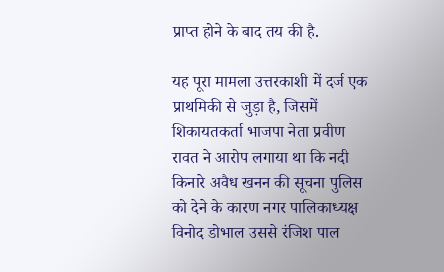प्राप्त होने के बाद तय की है.

यह पूरा मामला उत्तरकाशी में दर्ज एक प्राथमिकी से जुड़ा है, जिसमें शिकायतकर्ता भाजपा नेता प्रवीण रावत ने आरोप लगाया था कि नदी किनारे अवैध खनन की सूचना पुलिस को देने के कारण नगर पालिकाध्यक्ष विनोद डोभाल उससे रंजिश पाल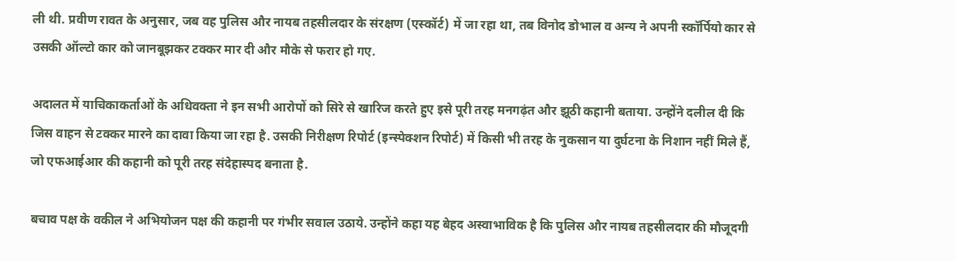ली थी. प्रवीण रावत के अनुसार, जब वह पुलिस और नायब तहसीलदार के संरक्षण (एस्कॉर्ट) में जा रहा था, तब विनोद डोभाल व अन्य ने अपनी स्कॉर्पियो कार से उसकी ऑल्टो कार को जानबूझकर टक्कर मार दी और मौके से फरार हो गए.

अदालत में याचिकाकर्ताओं के अधिवक्ता ने इन सभी आरोपों को सिरे से खारिज करते हुए इसे पूरी तरह मनगढ़ंत और झूठी कहानी बताया. उन्होंने दलील दी कि जिस वाहन से टक्कर मारने का दावा किया जा रहा है. उसकी निरीक्षण रिपोर्ट (इन्स्पेक्शन रिपोर्ट) में किसी भी तरह के नुकसान या दुर्घटना के निशान नहीं मिले हैं, जो एफआईआर की कहानी को पूरी तरह संदेहास्पद बनाता है.

बचाव पक्ष के वकील ने अभियोजन पक्ष की कहानी पर गंभीर सवाल उठाये. उन्होंने कहा यह बेहद अस्वाभाविक है कि पुलिस और नायब तहसीलदार की मौजूदगी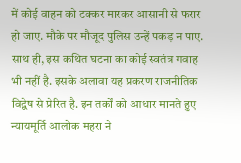में कोई वाहन को टक्कर मारकर आसानी से फरार हो जाए. मौके पर मौजूद पुलिस उन्हें पकड़ न पाए. साथ ही, इस कथित घटना का कोई स्वतंत्र गवाह भी नहीं है. इसके अलावा यह प्रकरण राजनीतिक विद्वेष से प्रेरित है. इन तर्कों को आधार मानते हुए न्यायमूर्ति आलोक महरा ने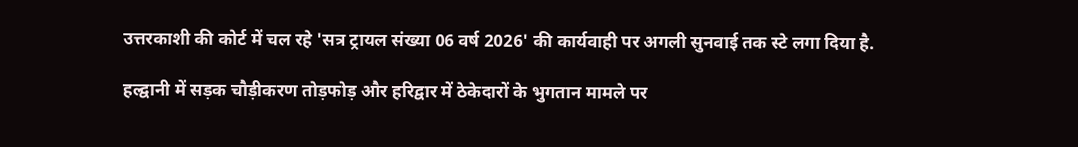उत्तरकाशी की कोर्ट में चल रहे 'सत्र ट्रायल संख्या 06 वर्ष 2026' की कार्यवाही पर अगली सुनवाई तक स्टे लगा दिया है.

हल्द्वानी में सड़क चौड़ीकरण तोड़फोड़ और हरिद्वार में ठेकेदारों के भुगतान मामले पर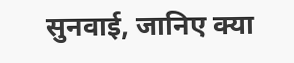सुनवाई, जानिए क्या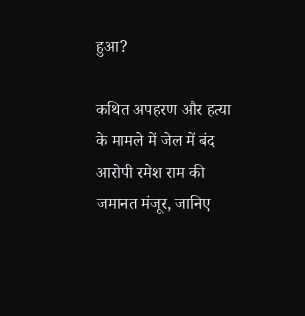हुआ?

कथित अपहरण और हत्या के मामले में जेल में बंद आरोपी रमेश राम की जमानत मंजूर, जानिए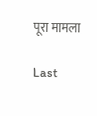पूरा मामला

Last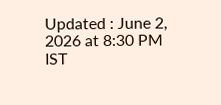Updated : June 2, 2026 at 8:30 PM IST